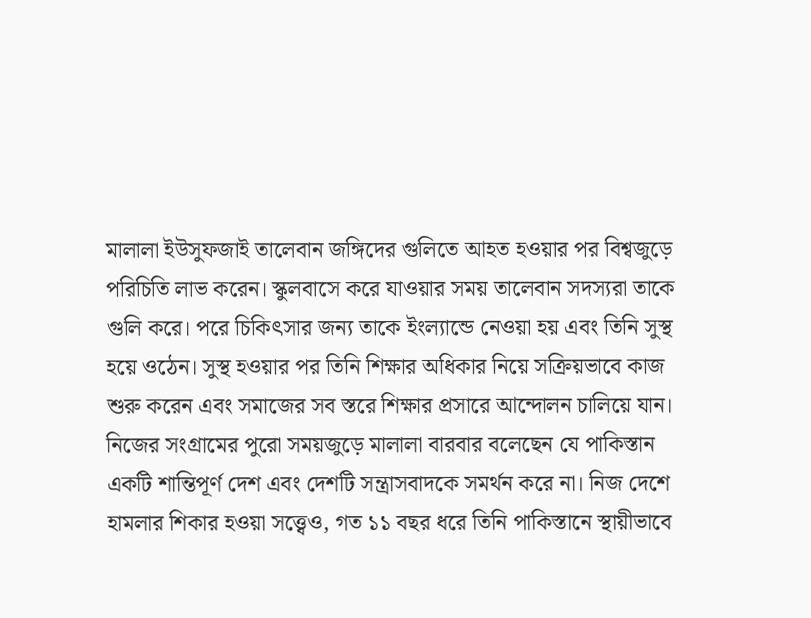মালালা ইউসুফজাই তালেবান জঙ্গিদের গুলিতে আহত হওয়ার পর বিশ্বজুড়ে পরিচিতি লাভ করেন। স্কুলবাসে করে যাওয়ার সময় তালেবান সদস্যরা তাকে গুলি করে। পরে চিকিৎসার জন্য তাকে ইংল্যান্ডে নেওয়া হয় এবং তিনি সুস্থ হয়ে ওঠেন। সুস্থ হওয়ার পর তিনি শিক্ষার অধিকার নিয়ে সক্রিয়ভাবে কাজ শুরু করেন এবং সমাজের সব স্তরে শিক্ষার প্রসারে আন্দোলন চালিয়ে যান। নিজের সংগ্রামের পুরো সময়জুড়ে মালালা বারবার বলেছেন যে পাকিস্তান একটি শান্তিপূর্ণ দেশ এবং দেশটি সন্ত্রাসবাদকে সমর্থন করে না। নিজ দেশে হামলার শিকার হওয়া সত্ত্বেও, গত ১১ বছর ধরে তিনি পাকিস্তানে স্থায়ীভাবে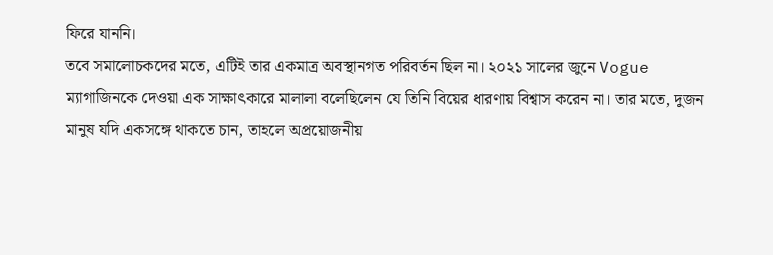ফিরে যাননি।
তবে সমালোচকদের মতে, এটিই তার একমাত্র অবস্থানগত পরিবর্তন ছিল না। ২০২১ সালের জুনে Vogue ম্যাগাজিনকে দেওয়া এক সাক্ষাৎকারে মালালা বলেছিলেন যে তিনি বিয়ের ধারণায় বিশ্বাস করেন না। তার মতে, দুজন মানুষ যদি একসঙ্গে থাকতে চান, তাহলে অপ্রয়োজনীয়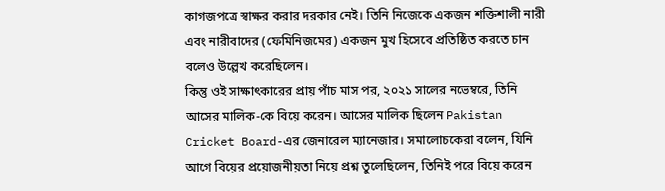কাগজপত্রে স্বাক্ষর করার দরকার নেই। তিনি নিজেকে একজন শক্তিশালী নারী এবং নারীবাদের (ফেমিনিজমের) একজন মুখ হিসেবে প্রতিষ্ঠিত করতে চান বলেও উল্লেখ করেছিলেন।
কিন্তু ওই সাক্ষাৎকারের প্রায় পাঁচ মাস পর, ২০২১ সালের নভেম্বরে, তিনি আসের মালিক-কে বিয়ে করেন। আসের মালিক ছিলেন Pakistan Cricket Board-এর জেনারেল ম্যানেজার। সমালোচকেরা বলেন, যিনি আগে বিয়ের প্রয়োজনীয়তা নিয়ে প্রশ্ন তুলেছিলেন, তিনিই পরে বিয়ে করেন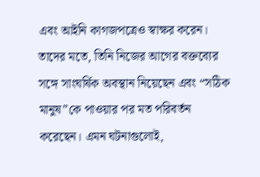এবং আইনি কাগজপত্রেও স্বাক্ষর করেন। তাদের মতে, তিনি নিজের আগের বক্তব্যের সঙ্গে সাংঘর্ষিক অবস্থান নিয়েছেন এবং “সঠিক মানুষ”কে পাওয়ার পর মত পরিবর্তন করেছেন। এমন ঘটনাগুলোই,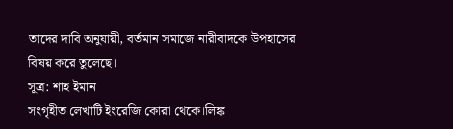তাদের দাবি অনুযায়ী, বর্তমান সমাজে নারীবাদকে উপহাসের বিষয় করে তুলেছে।
সূত্র: শাহ ইমান
সংগৃহীত লেখাটি ইংরেজি কোরা থেকে।লিঙ্ক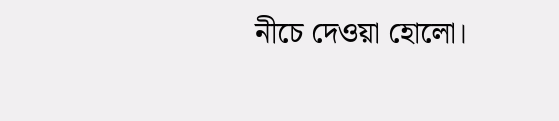নীচে দেওয়া হোলো।